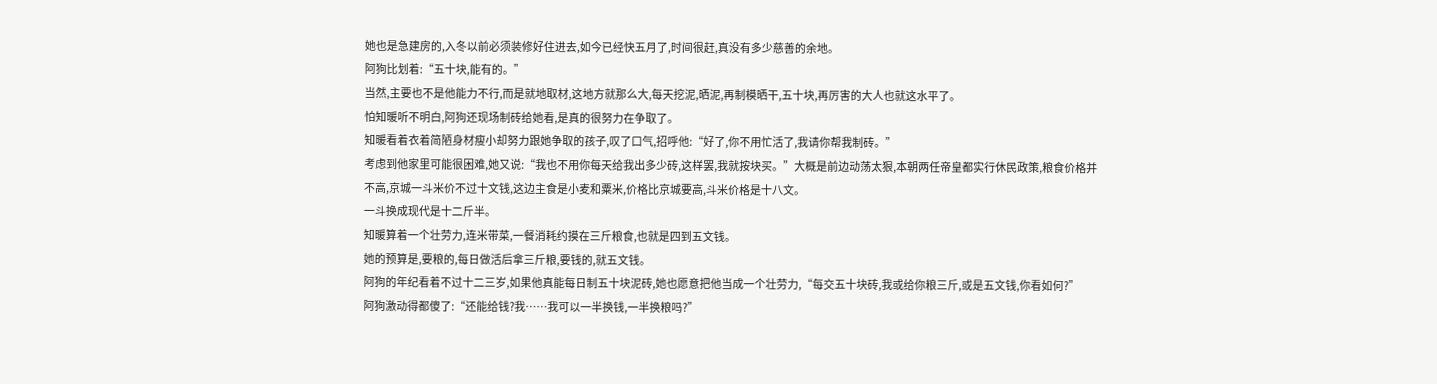她也是急建房的,入冬以前必须装修好住进去,如今已经快五月了,时间很赶,真没有多少慈善的余地。
阿狗比划着:“五十块,能有的。”
当然,主要也不是他能力不行,而是就地取材,这地方就那么大,每天挖泥,晒泥,再制模晒干,五十块,再厉害的大人也就这水平了。
怕知暖听不明白,阿狗还现场制砖给她看,是真的很努力在争取了。
知暖看着衣着简陋身材瘦小却努力跟她争取的孩子,叹了口气,招呼他:“好了,你不用忙活了,我请你帮我制砖。”
考虑到他家里可能很困难,她又说:“我也不用你每天给我出多少砖,这样罢,我就按块买。”大概是前边动荡太狠,本朝两任帝皇都实行休民政策,粮食价格并不高,京城一斗米价不过十文钱,这边主食是小麦和粟米,价格比京城要高,斗米价格是十八文。
一斗换成现代是十二斤半。
知暖算着一个壮劳力,连米带菜,一餐消耗约摸在三斤粮食,也就是四到五文钱。
她的预算是,要粮的,每日做活后拿三斤粮,要钱的,就五文钱。
阿狗的年纪看着不过十二三岁,如果他真能每日制五十块泥砖,她也愿意把他当成一个壮劳力,“每交五十块砖,我或给你粮三斤,或是五文钱,你看如何?”
阿狗激动得都傻了:“还能给钱?我……我可以一半换钱,一半换粮吗?”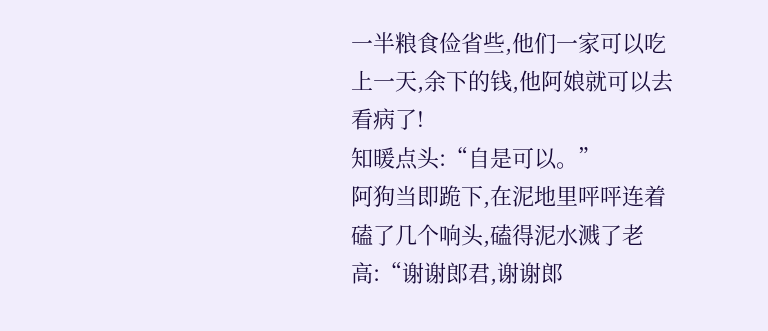一半粮食俭省些,他们一家可以吃上一天,余下的钱,他阿娘就可以去看病了!
知暖点头:“自是可以。”
阿狗当即跪下,在泥地里呯呯连着磕了几个响头,磕得泥水溅了老高:“谢谢郎君,谢谢郎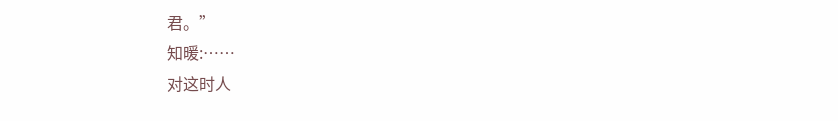君。”
知暖:……
对这时人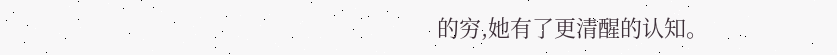的穷,她有了更清醒的认知。